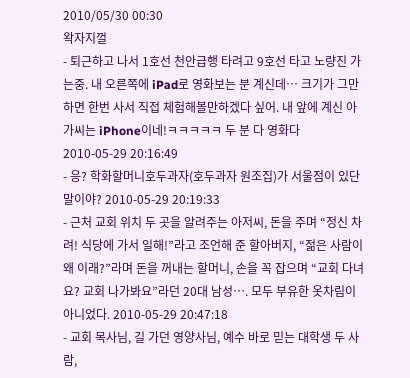2010/05/30 00:30
왁자지껄
- 퇴근하고 나서 1호선 천안급행 타려고 9호선 타고 노량진 가는중. 내 오른쪽에 iPad로 영화보는 분 계신데… 크기가 그만하면 한번 사서 직접 체험해볼만하겠다 싶어. 내 앞에 계신 아가씨는 iPhone이네!ㅋㅋㅋㅋㅋ 두 분 다 영화다 2010-05-29 20:16:49
- 응? 학화할머니호두과자(호두과자 원조집)가 서울점이 있단말이야? 2010-05-29 20:19:33
- 근처 교회 위치 두 곳을 알려주는 아저씨, 돈을 주며 “정신 차려! 식당에 가서 일해!”라고 조언해 준 할아버지, “젊은 사람이 왜 이래?”라며 돈을 꺼내는 할머니, 손을 꼭 잡으며 “교회 다녀요? 교회 나가봐요”라던 20대 남성…. 모두 부유한 옷차림이 아니었다. 2010-05-29 20:47:18
- 교회 목사님, 길 가던 영양사님, 예수 바로 믿는 대학생 두 사람,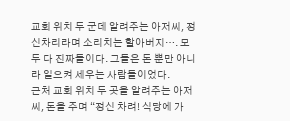교회 위치 두 군데 알려주는 아저씨, 정신차리라며 소리치는 할아버지…. 모두 다 진짜들이다. 그들은 돈 뿐만 아니라 일으켜 세우는 사람들이었다.
근처 교회 위치 두 곳을 알려주는 아저씨, 돈을 주며 “정신 차려! 식당에 가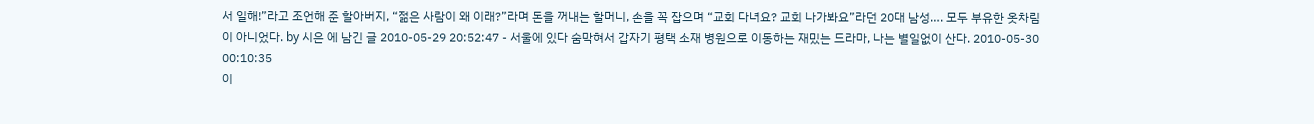서 일해!”라고 조언해 준 할아버지, “젊은 사람이 왜 이래?”라며 돈을 꺼내는 할머니, 손을 꼭 잡으며 “교회 다녀요? 교회 나가봐요”라던 20대 남성…. 모두 부유한 옷차림이 아니었다. by 시은 에 남긴 글 2010-05-29 20:52:47 - 서울에 있다 숨막혀서 갑자기 평택 소재 병원으로 이동하는 재밌는 드라마, 나는 별일없이 산다. 2010-05-30 00:10:35
이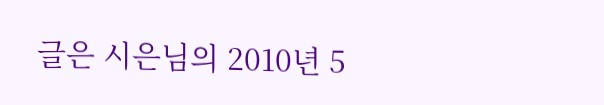글은 시은님의 2010년 5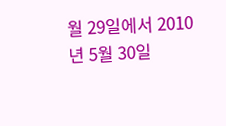월 29일에서 2010년 5월 30일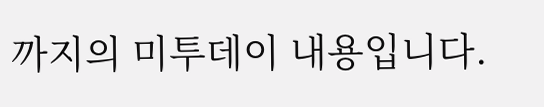까지의 미투데이 내용입니다.